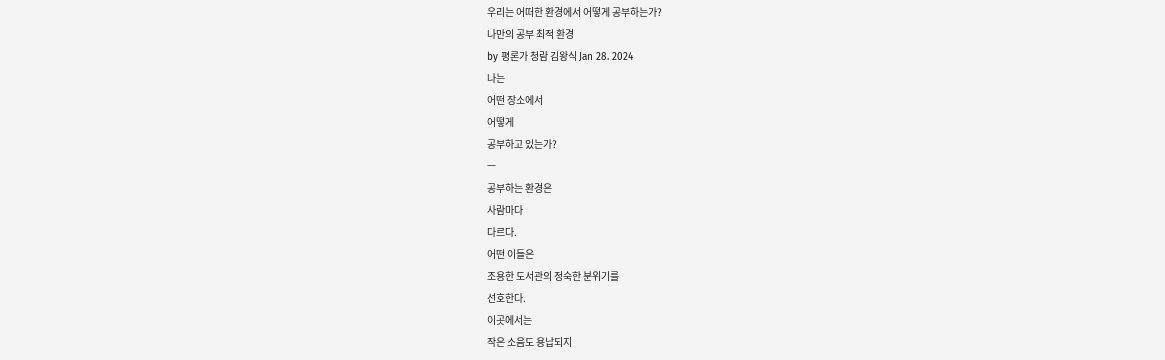우리는 어떠한 환경에서 어떻게 공부하는가?
나만의 공부 최적 환경
by 평론가 청람 김왕식 Jan 28. 2024
나는
어떤 장소에서
어떻게
공부하고 있는가?
ㅡ
공부하는 환경은
사람마다
다르다.
어떤 이들은
조용한 도서관의 정숙한 분위기를
선호한다.
이곳에서는
작은 소음도 용납되지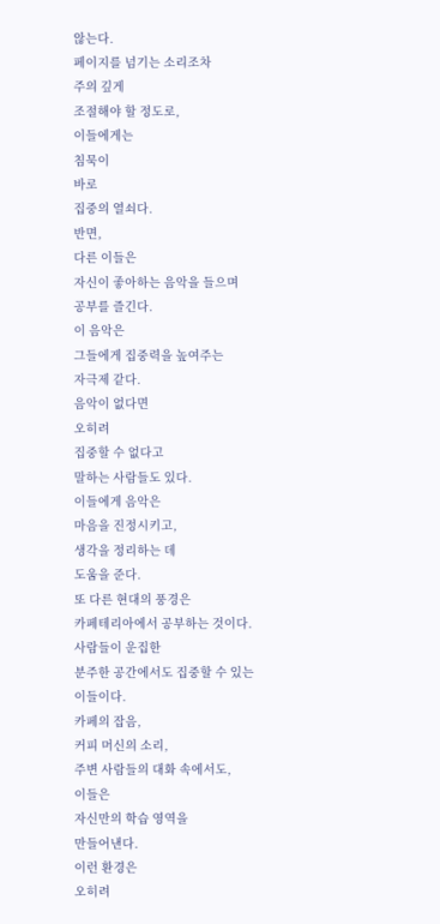않는다.
페이지를 넘기는 소리조차
주의 깊게
조절해야 할 정도로,
이들에게는
침묵이
바로
집중의 열쇠다.
반면,
다른 이들은
자신이 좋아하는 음악을 들으며
공부를 즐긴다.
이 음악은
그들에게 집중력을 높여주는
자극제 같다.
음악이 없다면
오히려
집중할 수 없다고
말하는 사람들도 있다.
이들에게 음악은
마음을 진정시키고,
생각을 정리하는 데
도움을 준다.
또 다른 현대의 풍경은
카페테리아에서 공부하는 것이다.
사람들이 운집한
분주한 공간에서도 집중할 수 있는
이들이다.
카페의 잡음,
커피 머신의 소리,
주변 사람들의 대화 속에서도,
이들은
자신만의 학습 영역을
만들어낸다.
이런 환경은
오히려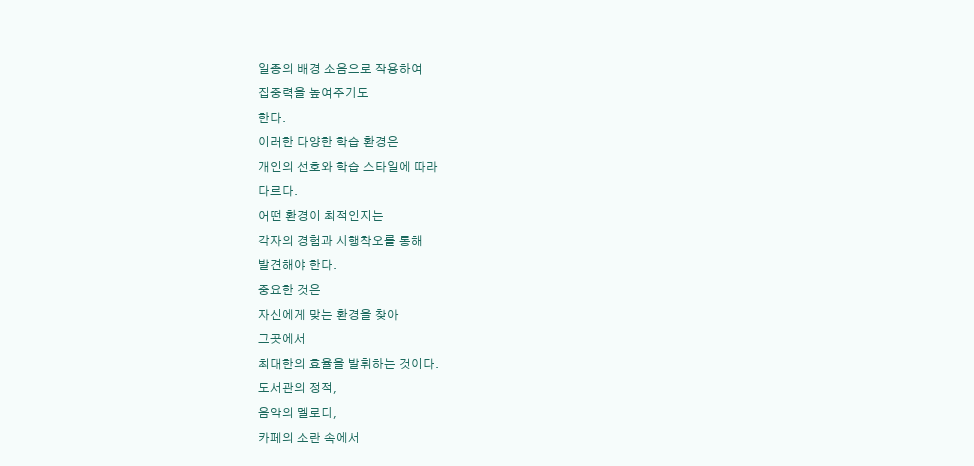일종의 배경 소음으로 작용하여
집중력을 높여주기도
한다.
이러한 다양한 학습 환경은
개인의 선호와 학습 스타일에 따라
다르다.
어떤 환경이 최적인지는
각자의 경험과 시행착오를 통해
발견해야 한다.
중요한 것은
자신에게 맞는 환경을 찾아
그곳에서
최대한의 효율을 발휘하는 것이다.
도서관의 정적,
음악의 멜로디,
카페의 소란 속에서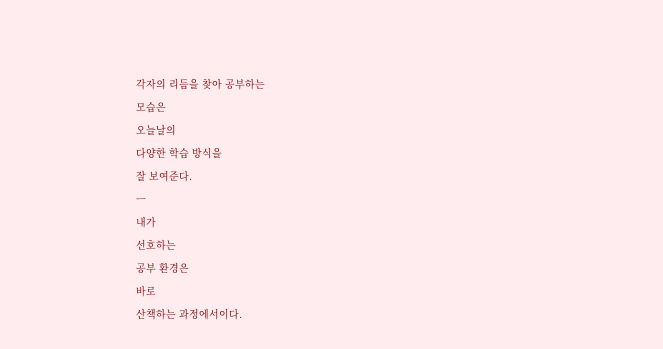각자의 리듬을 찾아 공부하는
모습은
오늘날의
다양한 학습 방식을
잘 보여준다.
ㅡ
내가
선호하는
공부 환경은
바로
산책하는 과정에서이다.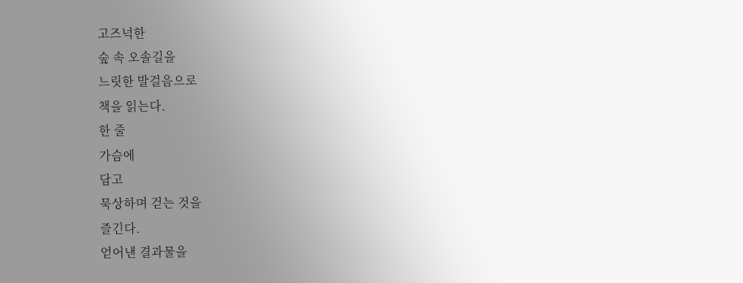고즈넉한
숲 속 오솔길을
느릿한 발걸음으로
책을 읽는다.
한 줄
가슴에
담고
묵상하며 걷는 것을
즐긴다.
얻어낸 결과물을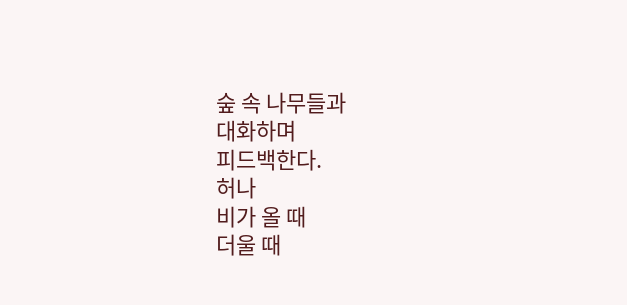숲 속 나무들과
대화하며
피드백한다.
허나
비가 올 때
더울 때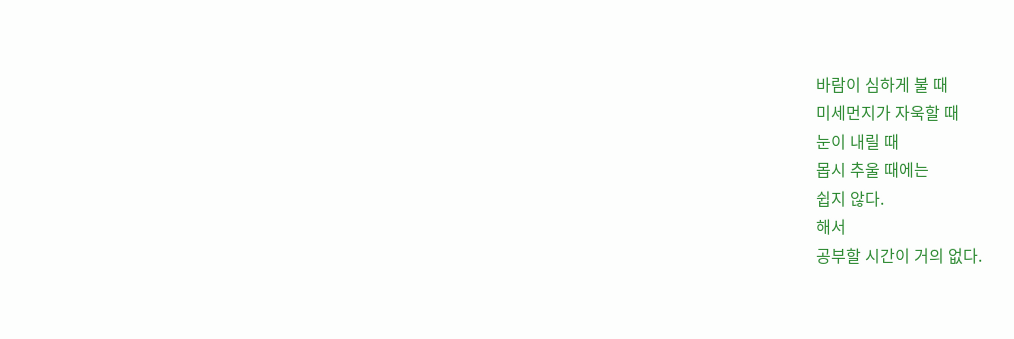바람이 심하게 불 때
미세먼지가 자욱할 때
눈이 내릴 때
몹시 추울 때에는
쉽지 않다.
해서
공부할 시간이 거의 없다.